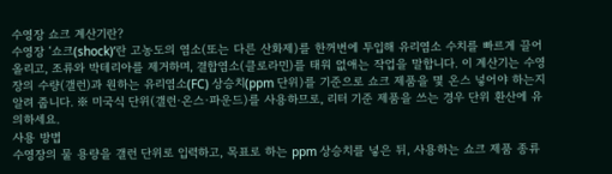수영장 쇼크 계산기란?
수영장 ‘쇼크(shock)’란 고농도의 염소(또는 다른 산화제)를 한꺼번에 투입해 유리염소 수치를 빠르게 끌어올리고, 조류와 박테리아를 제거하며, 결합염소(클로라민)를 태워 없애는 작업을 말합니다. 이 계산기는 수영장의 수량(갤런)과 원하는 유리염소(FC) 상승치(ppm 단위)를 기준으로 쇼크 제품을 몇 온스 넣어야 하는지 알려 줍니다. ※ 미국식 단위(갤런·온스·파운드)를 사용하므로, 리터 기준 제품을 쓰는 경우 단위 환산에 유의하세요.
사용 방법
수영장의 물 용량을 갤런 단위로 입력하고, 목표로 하는 ppm 상승치를 넣은 뒤, 사용하는 쇼크 제품 종류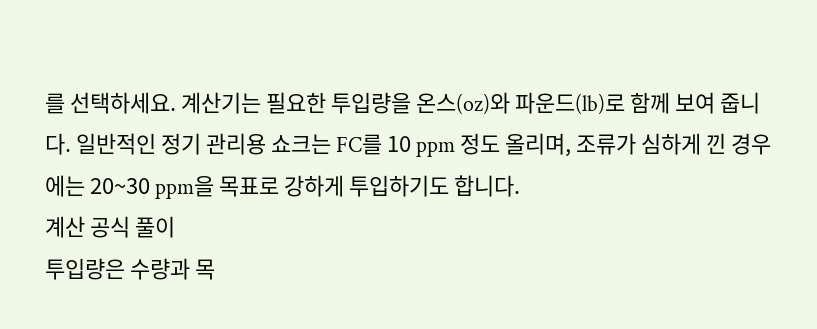를 선택하세요. 계산기는 필요한 투입량을 온스(oz)와 파운드(lb)로 함께 보여 줍니다. 일반적인 정기 관리용 쇼크는 FC를 10 ppm 정도 올리며, 조류가 심하게 낀 경우에는 20~30 ppm을 목표로 강하게 투입하기도 합니다.
계산 공식 풀이
투입량은 수량과 목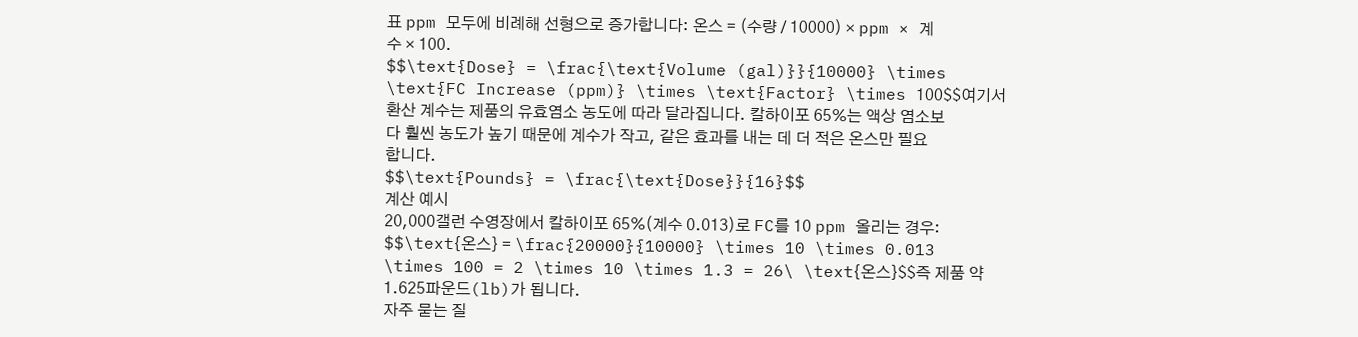표 ppm 모두에 비례해 선형으로 증가합니다: 온스 = (수량 / 10000) × ppm × 계수 × 100.
$$\text{Dose} = \frac{\text{Volume (gal)}}{10000} \times \text{FC Increase (ppm)} \times \text{Factor} \times 100$$여기서 환산 계수는 제품의 유효염소 농도에 따라 달라집니다. 칼하이포 65%는 액상 염소보다 훨씬 농도가 높기 때문에 계수가 작고, 같은 효과를 내는 데 더 적은 온스만 필요합니다.
$$\text{Pounds} = \frac{\text{Dose}}{16}$$
계산 예시
20,000갤런 수영장에서 칼하이포 65%(계수 0.013)로 FC를 10 ppm 올리는 경우:
$$\text{온스} = \frac{20000}{10000} \times 10 \times 0.013 \times 100 = 2 \times 10 \times 1.3 = 26\ \text{온스}$$즉 제품 약 1.625파운드(lb)가 됩니다.
자주 묻는 질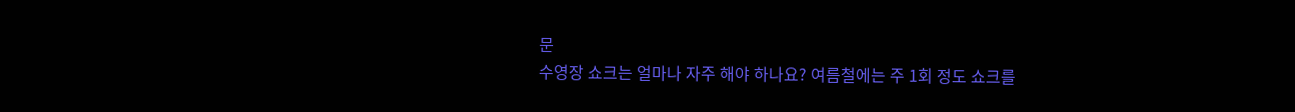문
수영장 쇼크는 얼마나 자주 해야 하나요? 여름철에는 주 1회 정도 쇼크를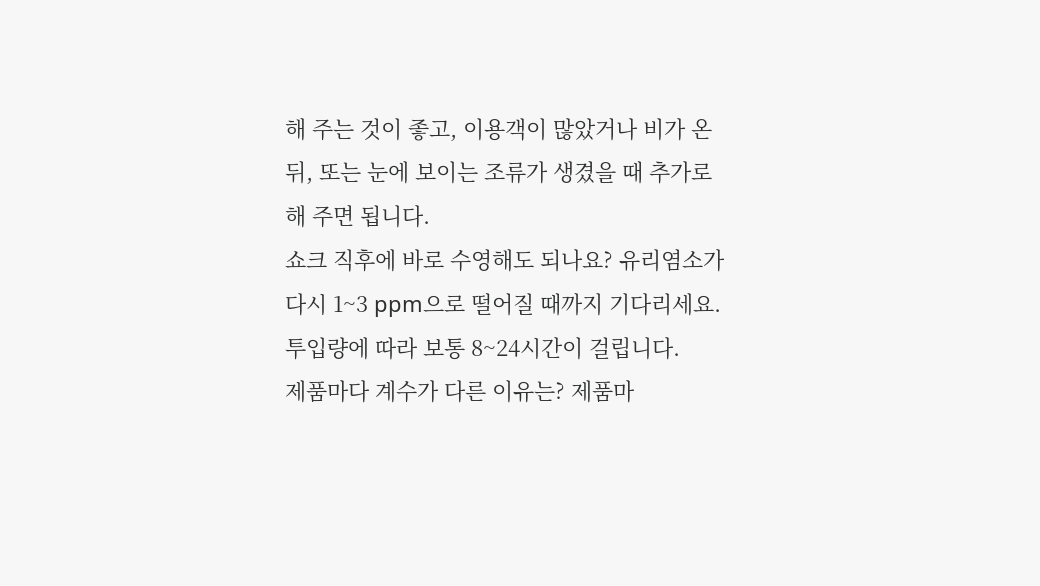해 주는 것이 좋고, 이용객이 많았거나 비가 온 뒤, 또는 눈에 보이는 조류가 생겼을 때 추가로 해 주면 됩니다.
쇼크 직후에 바로 수영해도 되나요? 유리염소가 다시 1~3 ppm으로 떨어질 때까지 기다리세요. 투입량에 따라 보통 8~24시간이 걸립니다.
제품마다 계수가 다른 이유는? 제품마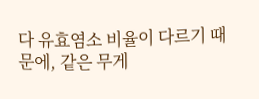다 유효염소 비율이 다르기 때문에, 같은 무게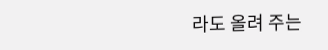라도 올려 주는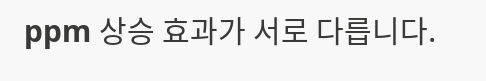ppm 상승 효과가 서로 다릅니다.